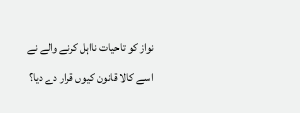نواز کو تاحیات نااہل کرنے والے نے اسے کالا قانون کیوں قرار دے دیا؟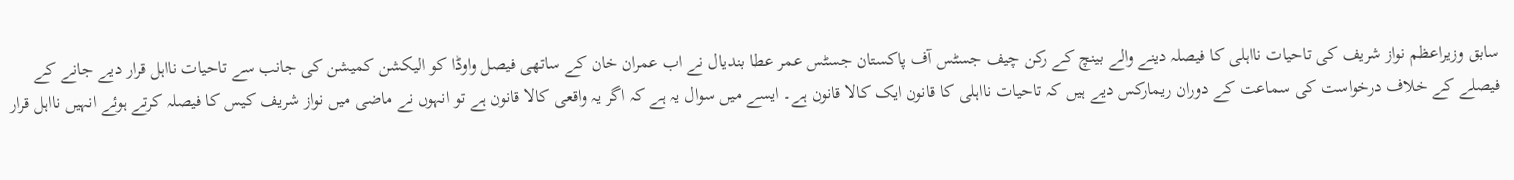سابق وزیراعظم نواز شریف کی تاحیات نااہلی کا فیصلہ دینے والے بینچ کے رکن چیف جسٹس آف پاکستان جسٹس عمر عطا بندیال نے اب عمران خان کے ساتھی فیصل واوڈا کو الیکشن کمیشن کی جانب سے تاحیات نااہل قرار دیے جانے کے فیصلے کے خلاف درخواست کی سماعت کے دوران ریمارکس دیے ہیں کہ تاحیات نااہلی کا قانون ایک کالا قانون ہے۔ ایسے میں سوال یہ ہے کہ اگر یہ واقعی کالا قانون ہے تو انہوں نے ماضی میں نواز شریف کیس کا فیصلہ کرتے ہوئے انہیں نااہل قرار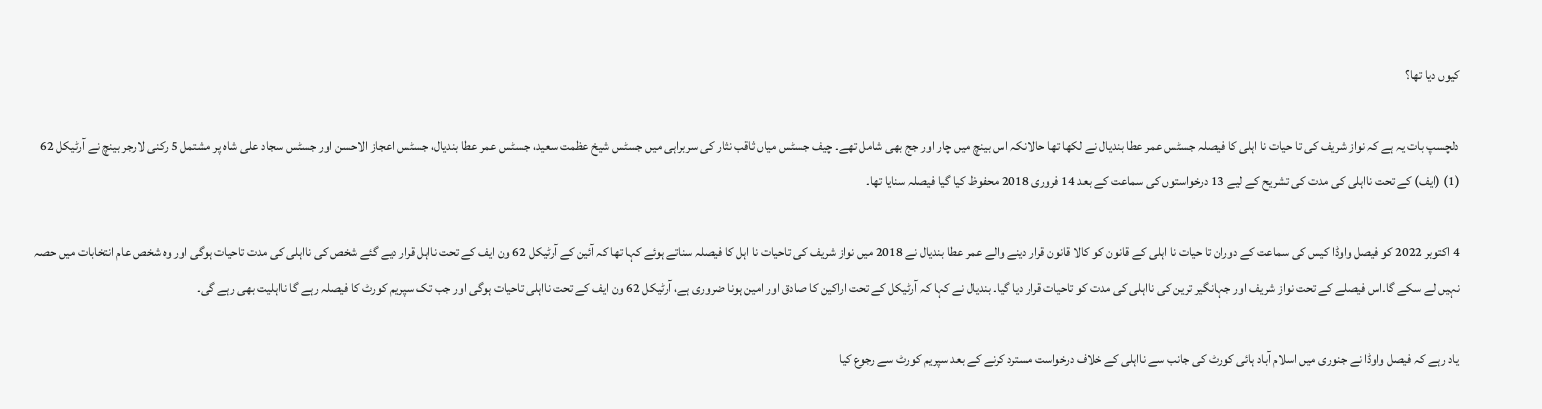کیوں دیا تھا؟

دلچسپ بات یہ ہے کہ نواز شریف کی تا حیات نا اہلی کا فیصلہ جسٹس عمر عطا بندیال نے لکھا تھا حالانکہ اس بینچ میں چار اور جج بھی شامل تھے۔ چیف جسٹس میاں ثاقب نثار کی سربراہی میں جسٹس شیخ عظمت سعید، جسٹس عمر عطا بندیال، جسٹس اعجاز الاحسن اور جسٹس سجاد علی شاہ پر مشتمل 5 رکنی لارجر بینچ نے آرٹیکل 62 (1) (ایف) کے تحت نااہلی کی مدت کی تشریح کے لیے 13 درخواستوں کی سماعت کے بعد 14 فروری 2018 محفوظ کیا گیا فیصلہ سنایا تھا۔

4 اکتوبر 2022 کو فیصل واوڈا کیس کی سماعت کے دوران تا حیات نا اہلی کے قانون کو کالا قانون قرار دینے والے عمر عطا بندیال نے 2018 میں نواز شریف کی تاحیات نا اہل کا فیصلہ سناتے ہوئے کہا تھا کہ آئین کے آرٹیکل 62 ون ایف کے تحت نااہل قرار دیے گئے شخص کی نااہلی کی مدت تاحیات ہوگی اور وہ شخص عام انتخابات میں حصہ نہیں لے سکے گا۔اس فیصلے کے تحت نواز شریف اور جہانگیر ترین کی نااہلی کی مدت کو تاحیات قرار دیا گیا۔ بندیال نے کہا کہ آرٹیکل کے تحت اراکین کا صادق اور امین ہونا ضروری ہے، آرٹیکل 62 ون ایف کے تحت نااہلی تاحیات ہوگی اور جب تک سپریم کورٹ کا فیصلہ رہے گا نااہلیت بھی رہے گی۔

یاد رہے کہ فیصل واوڈا نے جنوری میں اسلام آباد ہائی کورٹ کی جانب سے نااہلی کے خلاف درخواست مسترد کرنے کے بعد سپریم کورٹ سے رجوع کیا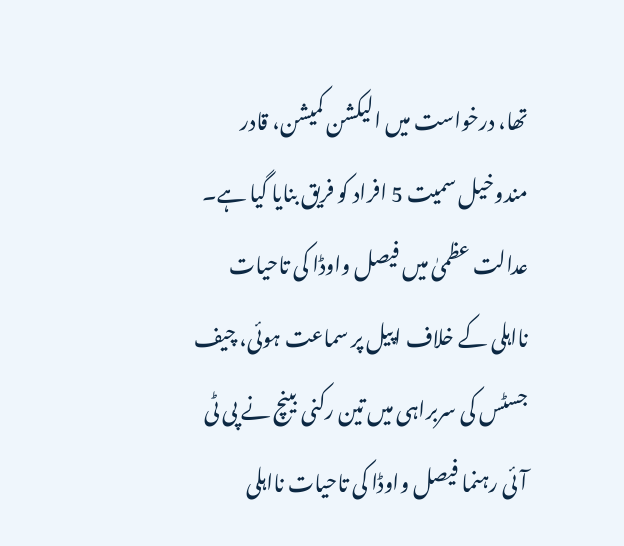تھا، درخواست میں الیکشن کمیشن، قادر مندوخیل سمیت 5 افراد کو فریق بنایا گیا ہے۔ عدالت عظمیٰ میں فیصل واوڈا کی تاحیات نااہلی کے خلاف اپیل پر سماعت ہوئی، چیف جسٹس کی سربراہی میں تین رکنی بینچ نے پی ٹی آئی رہنما فیصل واوڈا کی تاحیات نااہلی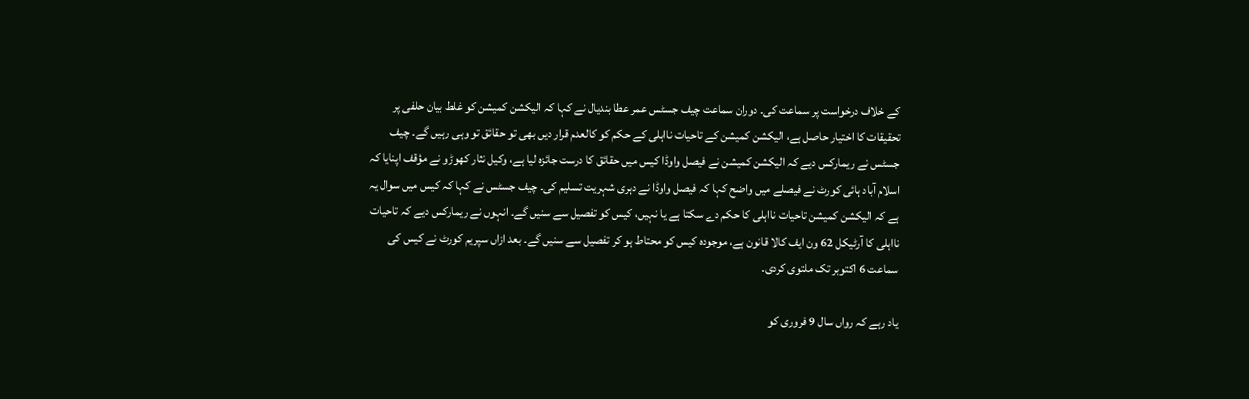کے خلاف درخواست پر سماعت کی۔ دوران سماعت چیف جسٹس عمر عطا بندیال نے کہا کہ الیکشن کمیشن کو غلط بیان حلفی پر تحقیقات کا اختیار حاصل ہے، الیکشن کمیشن کے تاحیات نااہلی کے حکم کو کالعدم قرار دیں بھی تو حقائق تو وہی رہیں گے۔ چیف جسٹس نے ریمارکس دیے کہ الیکشن کمیشن نے فیصل واوڈا کیس میں حقائق کا درست جائزہ لیا ہے، وکیل نثار کھوڑو نے مؤقف اپنایا کہ اسلام آباد ہائی کورٹ نے فیصلے میں واضح کہا کہ فیصل واوڈا نے دہری شہریت تسلیم کی۔ چیف جسٹس نے کہا کہ کیس میں سوال یہ ہے کہ الیکشن کمیشن تاحیات نااہلی کا حکم دے سکتا ہے یا نہیں، کیس کو تفصیل سے سنیں گے۔ انہوں نے ریمارکس دیے کہ تاحیات نااہلی کا آرٹیکل 62 ون ایف کالا قانون ہے، موجودہ کیس کو محتاط ہو کر تفصیل سے سنیں گے۔ بعد ازاں سپریم کورٹ نے کیس کی سماعت 6 اکتوبر تک ملتوی کردی۔

یاد رہے کہ رواں سال 9 فروری کو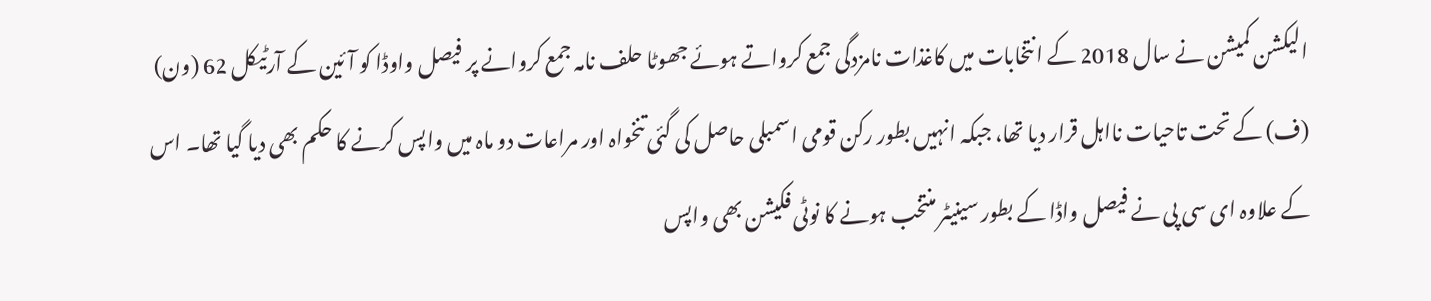الیکشن کمیشن نے سال 2018 کے انتخابات میں کاغذات نامزدگی جمع کرواتے ہوئے جھوٹا حلف نامہ جمع کروانے پر فیصل واوڈا کو آئین کے آرٹیکل 62 (ون) (ف) کے تحت تاحیات نااہل قرار دیا تھا، جبکہ انہیں بطور رکن قومی اسمبلی حاصل کی گئی تنخواہ اور مراعات دو ماہ میں واپس کرنے کا حکم بھی دیا گیا تھا۔ اس کے علاوہ ای سی پی نے فیصل واڈا کے بطور سینیٹر منتخب ہونے کا نوٹی فکیشن بھی واپس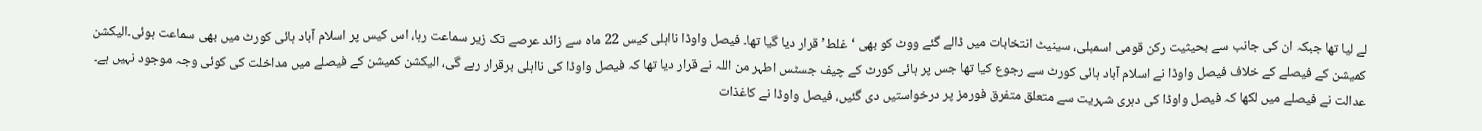لے لیا تھا جبکہ ان کی جانب سے بحیثیت رکن قومی اسمبلی، سینیٹ انتخابات میں ڈالے گئے ووٹ کو بھی ‘غلط’ قرار دیا گیا تھا۔ فیصل واوڈا نااہلی کیس 22 ماہ سے زائد عرصے تک زیر سماعت رہا، اس کیس پر اسلام آباد ہائی کورٹ میں بھی سماعت ہوئی۔الیکشن کمیشن کے فیصلے کے خلاف فیصل واوڈا نے اسلام آباد ہائی کورٹ سے رجوع کیا تھا جس پر ہائی کورٹ کے چیف جسٹس اطہر من اللہ نے قرار دیا تھا کہ فیصل واوڈا کی نااہلی برقرار رہے گی، الیکشن کمیشن کے فیصلے میں مداخلت کی کوئی وجہ موجود نہیں ہے۔ عدالت نے فیصلے میں لکھا کہ فیصل واوڈا کی دہری شہریت سے متعلق متفرق فورمز پر درخواستیں دی گئیں، فیصل واوڈا نے کاغذات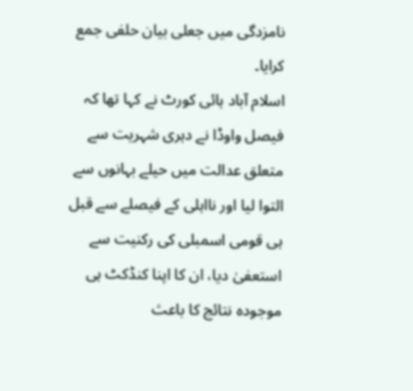نامزدگی میں جعلی بیان حلفی جمع کرایا۔
اسلام آباد ہائی کورٹ نے کہا تھا کہ فیصل واوڈا نے دہری شہریت سے متعلق عدالت میں حیلے بہانوں سے التوا لیا اور نااہلی کے فیصلے سے قبل ہی قومی اسمبلی کی رکنیت سے استعفیٰ دیا، ان کا اپنا کنڈکٹ ہی موجودہ نتائج کا باعث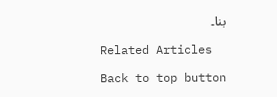بنا۔

Related Articles

Back to top button